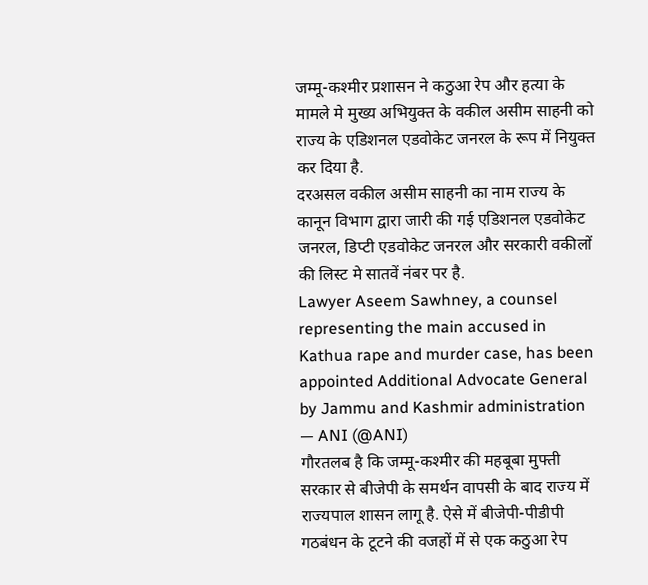जम्मू-कश्मीर प्रशासन ने कठुआ रेप और हत्या के मामले मे मुख्य अभियुक्त के वकील असीम साहनी को राज्य के एडिशनल एडवोकेट जनरल के रूप में नियुक्त कर दिया है.
दरअसल वकील असीम साहनी का नाम राज्य के कानून विभाग द्वारा जारी की गई एडिशनल एडवोकेट जनरल, डिप्टी एडवोकेट जनरल और सरकारी वकीलों की लिस्ट मे सातवें नंबर पर है.
Lawyer Aseem Sawhney, a counsel representing the main accused in Kathua rape and murder case, has been appointed Additional Advocate General by Jammu and Kashmir administration
— ANI (@ANI)
गौरतलब है कि जम्मू-कश्मीर की महबूबा मुफ्ती सरकार से बीजेपी के समर्थन वापसी के बाद राज्य में राज्यपाल शासन लागू है. ऐसे में बीजेपी-पीडीपी गठबंधन के टूटने की वजहों में से एक कठुआ रेप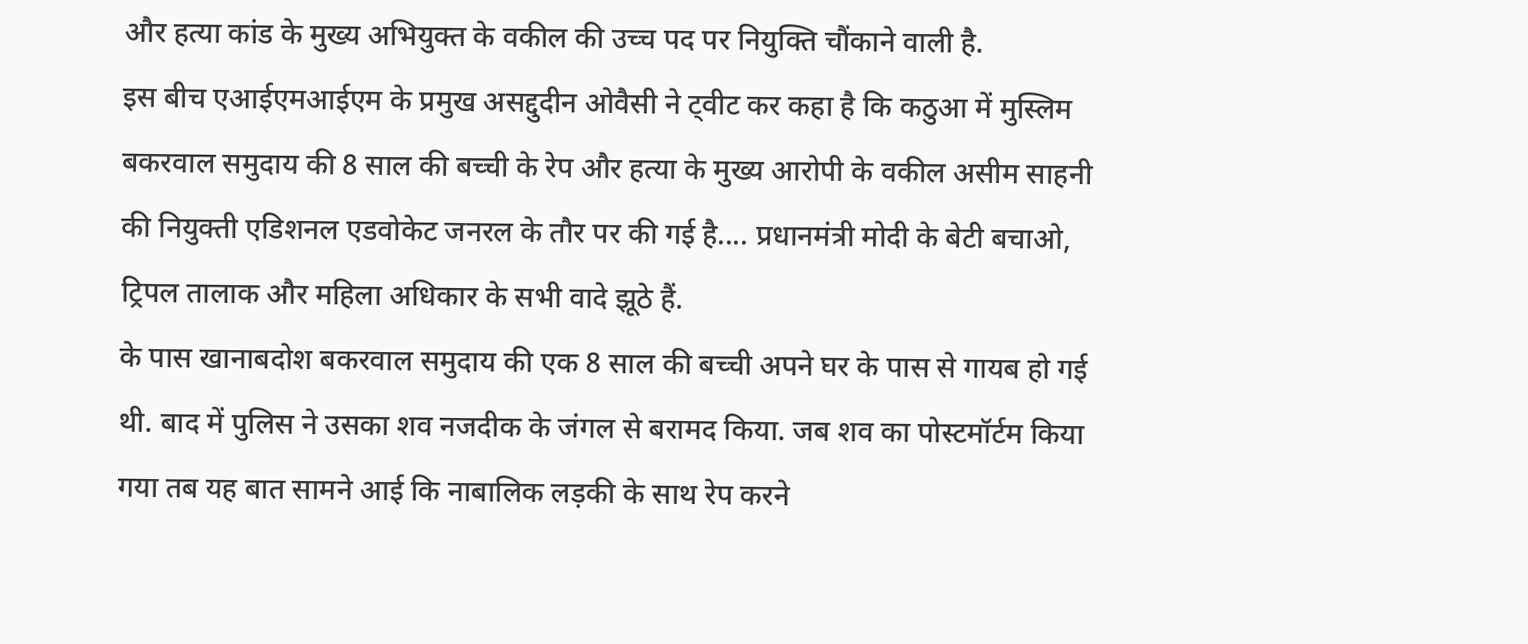और हत्या कांड के मुख्य अभियुक्त के वकील की उच्च पद पर नियुक्ति चौंकाने वाली है.
इस बीच एआईएमआईएम के प्रमुख असद्दुदीन ओवैसी ने ट्वीट कर कहा है कि कठुआ में मुस्लिम बकरवाल समुदाय की 8 साल की बच्ची के रेप और हत्या के मुख्य आरोपी के वकील असीम साहनी की नियुक्ती एडिशनल एडवोकेट जनरल के तौर पर की गई है.... प्रधानमंत्री मोदी के बेटी बचाओ, ट्रिपल तालाक और महिला अधिकार के सभी वादे झूठे हैं.
के पास खानाबदोश बकरवाल समुदाय की एक 8 साल की बच्ची अपने घर के पास से गायब हो गई थी. बाद में पुलिस ने उसका शव नजदीक के जंगल से बरामद किया. जब शव का पोस्टमॉर्टम किया गया तब यह बात सामने आई कि नाबालिक लड़की के साथ रेप करने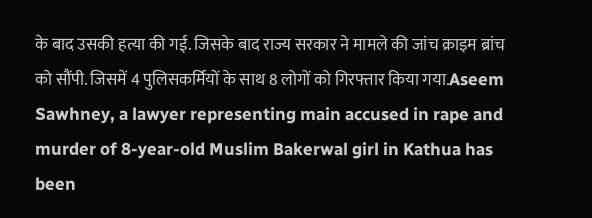के बाद उसकी हत्या की गई. जिसके बाद राज्य सरकार ने मामले की जांच क्राइम ब्रांच को सौंपी. जिसमें 4 पुलिसकर्मियों के साथ 8 लोगों को गिरफ्तार किया गया.Aseem Sawhney, a lawyer representing main accused in rape and murder of 8-year-old Muslim Bakerwal girl in Kathua has been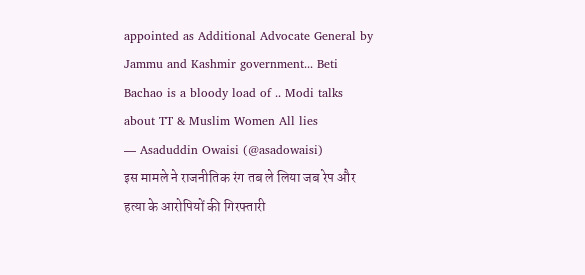appointed as Additional Advocate General by Jammu and Kashmir government... Beti Bachao is a bloody load of .. Modi talks about TT & Muslim Women All lies
— Asaduddin Owaisi (@asadowaisi)
इस मामले ने राजनीतिक रंग तब ले लिया जब रेप और हत्या के आरोपियों की गिरफ्तारी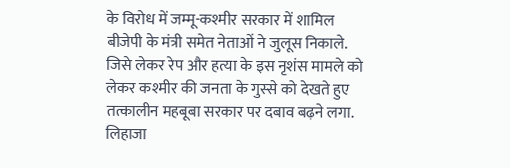के विरोध में जम्मू-कश्मीर सरकार में शामिल बीजेपी के मंत्री समेत नेताओं ने जुलूस निकाले. जिसे लेकर रेप और हत्या के इस नृशंस मामले को लेकर कश्मीर की जनता के गुस्से को देखते हुए तत्कालीन महबूबा सरकार पर दबाव बढ़ने लगा. लिहाजा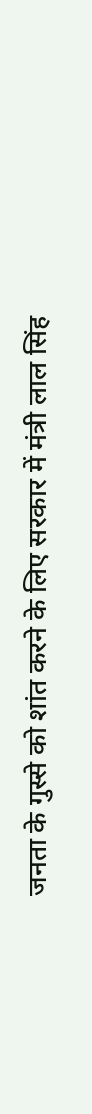जनता के गुस्से को शांत करने के लिए सरकार में मंत्री लाल सिंह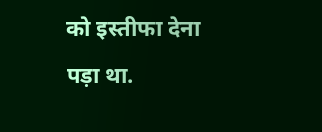को इस्तीफा देना पड़ा था.